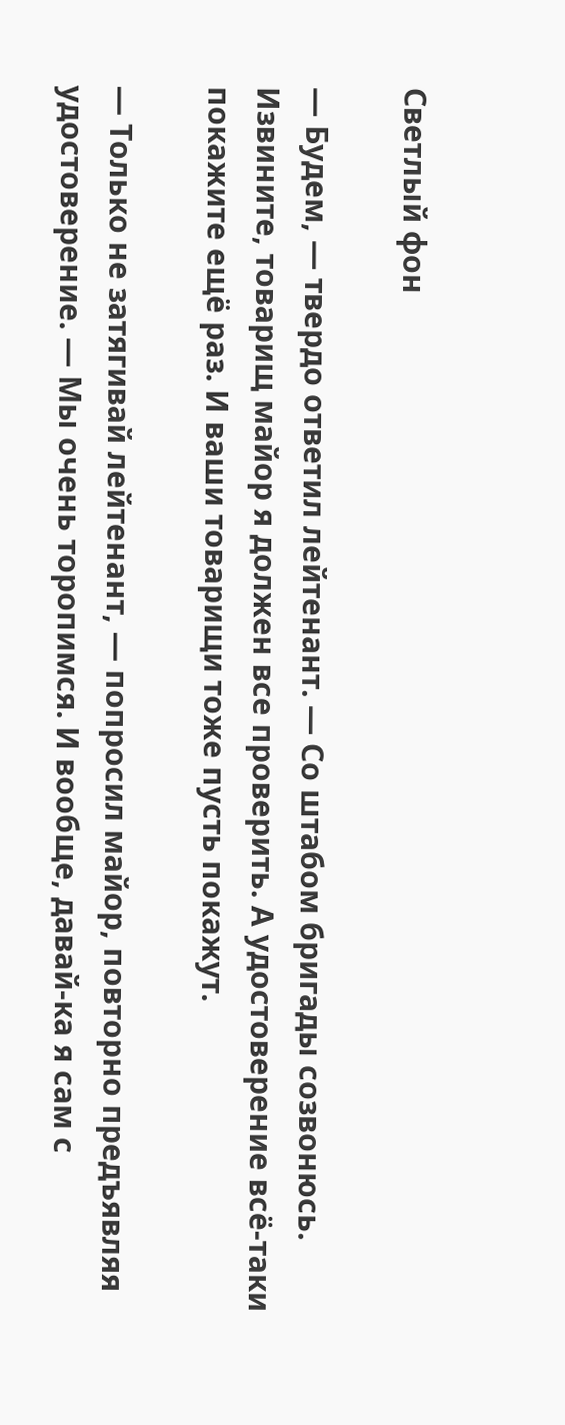Светлый фон

— Будем, — твердо ответил лейтенант. — Со штабом бригады созвонюсь. Извините, товарищ майор я должен все проверить. А удостоверение всё-таки покажите ещё раз. И ваши товарищи тоже пусть покажут.

— Только не затягивай лейтенант, — попросил майор, повторно предъявляя удостоверение. — Мы очень торопимся. И вообще, давай-ка я сам с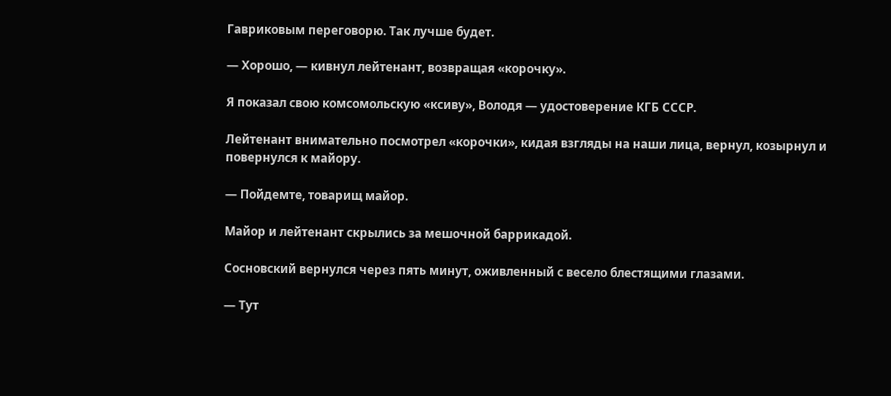Гавриковым переговорю. Так лучше будет.

— Хорошо, — кивнул лейтенант, возвращая «корочку».

Я показал свою комсомольскую «ксиву», Володя — удостоверение КГБ СССР.

Лейтенант внимательно посмотрел «корочки», кидая взгляды на наши лица, вернул, козырнул и повернулся к майору.

— Пойдемте, товарищ майор.

Майор и лейтенант скрылись за мешочной баррикадой.

Сосновский вернулся через пять минут, оживленный с весело блестящими глазами.

— Тут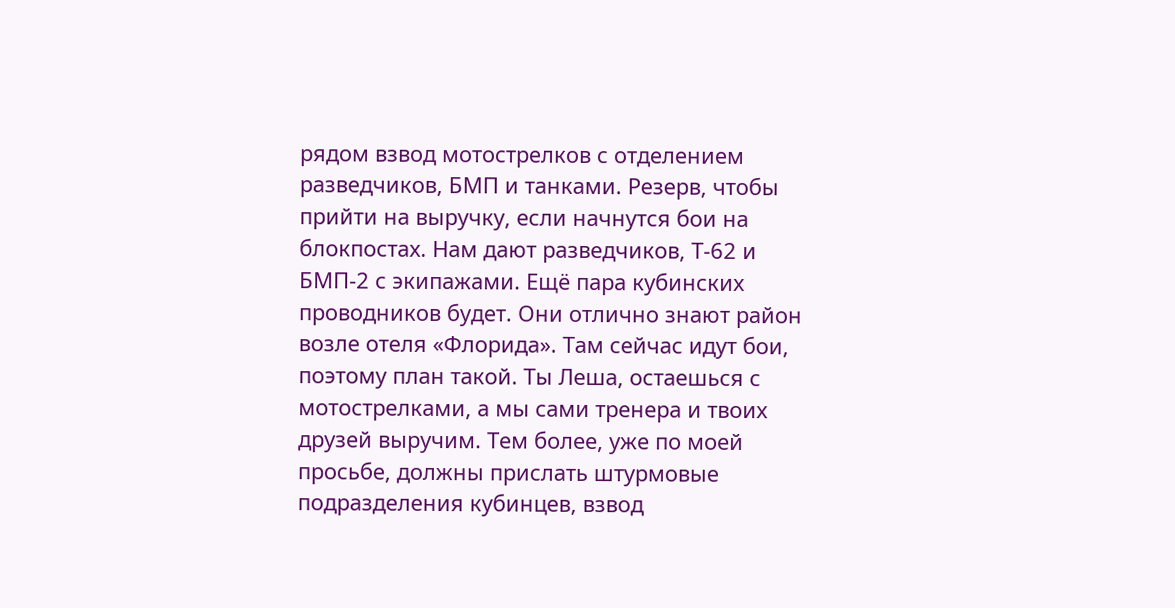рядом взвод мотострелков с отделением разведчиков, БМП и танками. Резерв, чтобы прийти на выручку, если начнутся бои на блокпостах. Нам дают разведчиков, Т-62 и БМП-2 с экипажами. Ещё пара кубинских проводников будет. Они отлично знают район возле отеля «Флорида». Там сейчас идут бои, поэтому план такой. Ты Леша, остаешься с мотострелками, а мы сами тренера и твоих друзей выручим. Тем более, уже по моей просьбе, должны прислать штурмовые подразделения кубинцев, взвод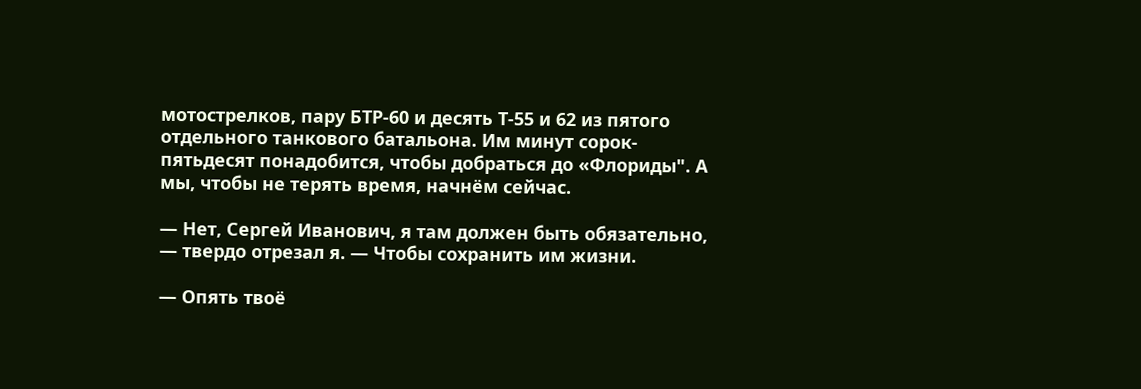мотострелков, пару БТР-60 и десять Т-55 и 62 из пятого отдельного танкового батальона. Им минут сорок-пятьдесят понадобится, чтобы добраться до «Флориды". А мы, чтобы не терять время, начнём сейчас.

— Нет, Сергей Иванович, я там должен быть обязательно, — твердо отрезал я. — Чтобы сохранить им жизни.

— Опять твоё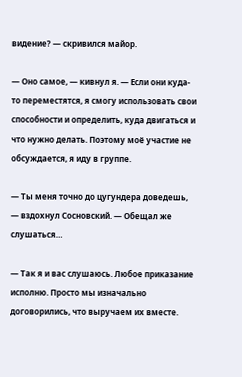видение? — скривился майор.

— Оно самое, — кивнул я. — Если они куда-то переместятся, я смогу использовать свои способности и определить, куда двигаться и что нужно делать. Поэтому моё участие не обсуждается, я иду в группе.

— Ты меня точно до цугундера доведешь, — вздохнул Сосновский. — Обещал же слушаться…

— Так я и вас слушаюсь. Любое приказание исполню. Просто мы изначально договорились, что выручаем их вместе.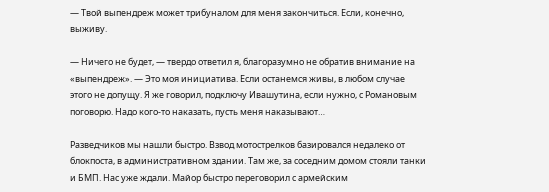— Твой выпендреж может трибуналом для меня закончиться. Если, конечно, выживу.

— Ничего не будет, — твердо ответил я, благоразумно не обратив внимание на «выпендреж». — Это моя инициатива. Если останемся живы, в любом случае этого не допущу. Я же говорил, подключу Ивашутина, если нужно, с Романовым поговорю. Надо кого-то наказать, пусть меня наказывают…

Разведчиков мы нашли быстро. Взвод мотострелков базировался недалеко от блокпоста, в административном здании. Там же, за соседним домом стояли танки и БМП. Нас уже ждали. Майор быстро переговорил с армейским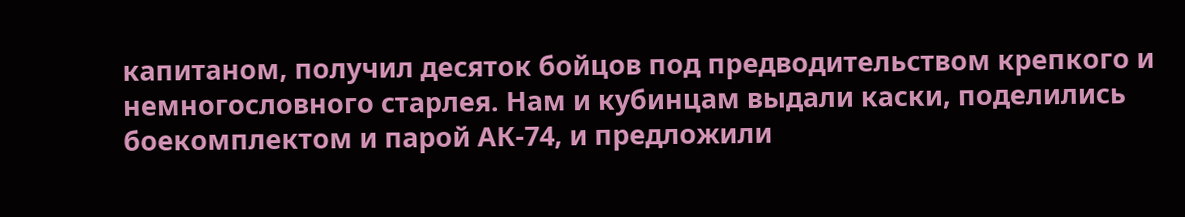капитаном, получил десяток бойцов под предводительством крепкого и немногословного старлея. Нам и кубинцам выдали каски, поделились боекомплектом и парой АК-74, и предложили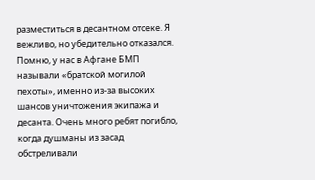разместиться в десантном отсеке. Я вежливо, но убедительно отказался. Помню, у нас в Афгане БМП называли «братской могилой пехоты», именно из-за высоких шансов уничтожения экипажа и десанта. Очень много ребят погибло, когда душманы из засад обстреливали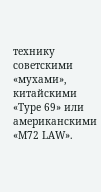технику советскими «мухами», китайскими «Type 69» или американскими «M72 LAW».